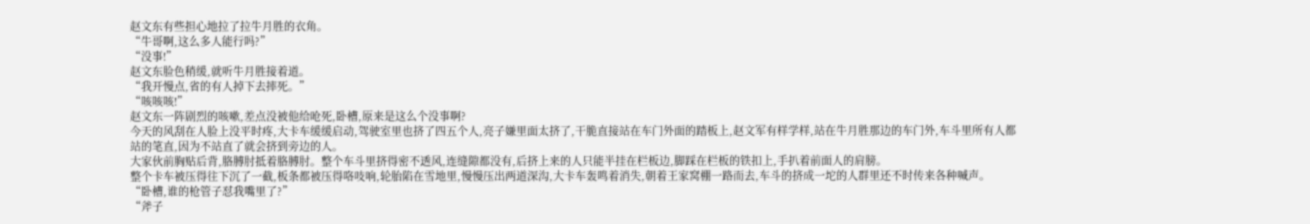赵文东有些担心地拉了拉牛月胜的衣角。
“牛哥啊,这么多人能行吗?”
“没事!”
赵文东脸色稍缓,就听牛月胜接着道。
“我开慢点,省的有人掉下去摔死。”
“咳咳咳!”
赵文东一阵剧烈的咳嗽,差点没被他给呛死,卧槽,原来是这么个没事啊?
今天的风刮在人脸上没平时疼,大卡车缓缓启动,驾驶室里也挤了四五个人,亮子嫌里面太挤了,干脆直接站在车门外面的踏板上,赵文军有样学样,站在牛月胜那边的车门外,车斗里所有人都站的笔直,因为不站直了就会挤到旁边的人。
大家伙前胸贴后背,胳膊肘抵着胳膊肘。整个车斗里挤得密不透风,连缝隙都没有,后挤上来的人只能半挂在栏板边,脚踩在栏板的铁扣上,手扒着前面人的肩膀。
整个卡车被压得往下沉了一截,板条都被压得咯吱响,轮胎陷在雪地里,慢慢压出两道深沟,大卡车轰鸣着消失,朝着王家窝棚一路而去,车斗的挤成一坨的人群里还不时传来各种喊声。
“卧槽,谁的枪管子怼我嘴里了?”
“斧子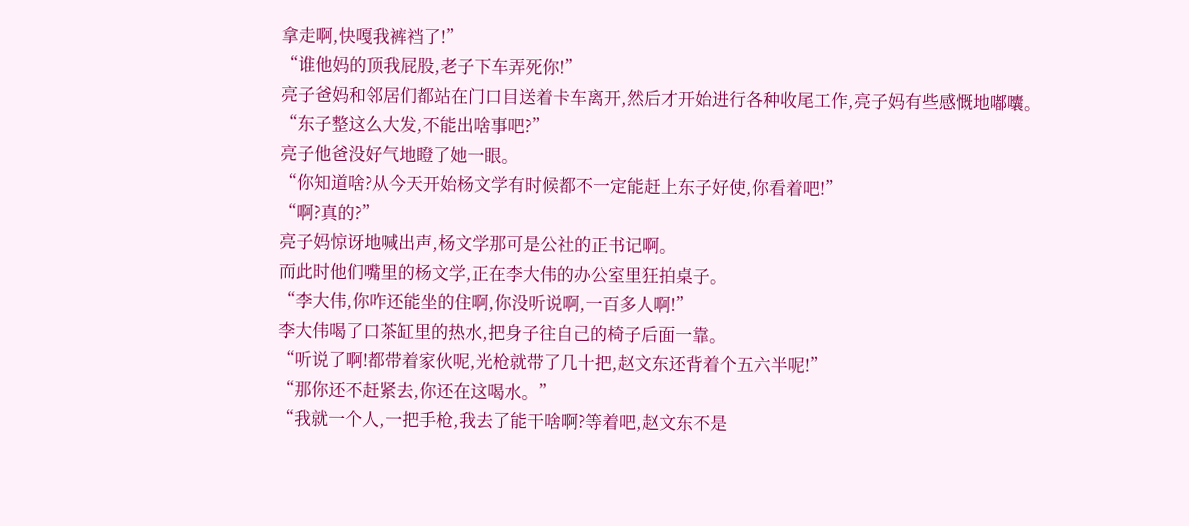拿走啊,快嘎我裤裆了!”
“谁他妈的顶我屁股,老子下车弄死你!”
亮子爸妈和邻居们都站在门口目送着卡车离开,然后才开始进行各种收尾工作,亮子妈有些感慨地嘟囔。
“东子整这么大发,不能出啥事吧?”
亮子他爸没好气地瞪了她一眼。
“你知道啥?从今天开始杨文学有时候都不一定能赶上东子好使,你看着吧!”
“啊?真的?”
亮子妈惊讶地喊出声,杨文学那可是公社的正书记啊。
而此时他们嘴里的杨文学,正在李大伟的办公室里狂拍桌子。
“李大伟,你咋还能坐的住啊,你没听说啊,一百多人啊!”
李大伟喝了口茶缸里的热水,把身子往自己的椅子后面一靠。
“听说了啊!都带着家伙呢,光枪就带了几十把,赵文东还背着个五六半呢!”
“那你还不赶紧去,你还在这喝水。”
“我就一个人,一把手枪,我去了能干啥啊?等着吧,赵文东不是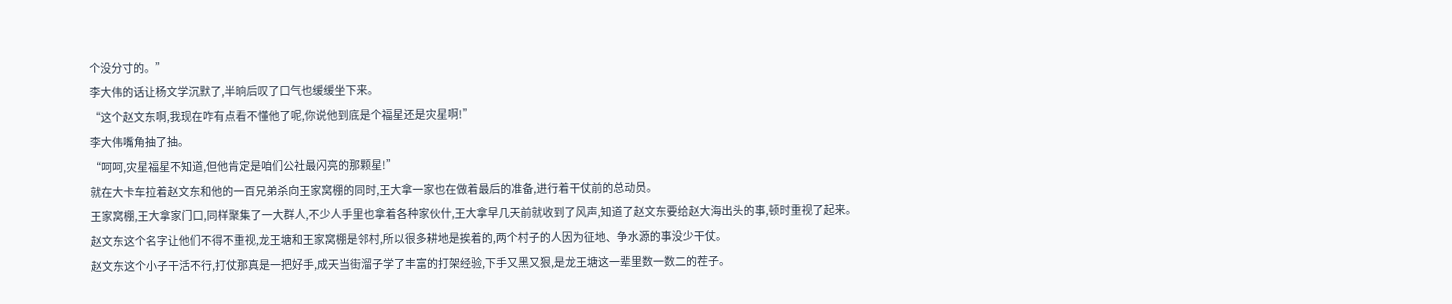个没分寸的。”
李大伟的话让杨文学沉默了,半晌后叹了口气也缓缓坐下来。
“这个赵文东啊,我现在咋有点看不懂他了呢,你说他到底是个福星还是灾星啊!”
李大伟嘴角抽了抽。
“呵呵,灾星福星不知道,但他肯定是咱们公社最闪亮的那颗星!”
就在大卡车拉着赵文东和他的一百兄弟杀向王家窝棚的同时,王大拿一家也在做着最后的准备,进行着干仗前的总动员。
王家窝棚,王大拿家门口,同样聚集了一大群人,不少人手里也拿着各种家伙什,王大拿早几天前就收到了风声,知道了赵文东要给赵大海出头的事,顿时重视了起来。
赵文东这个名字让他们不得不重视,龙王塘和王家窝棚是邻村,所以很多耕地是挨着的,两个村子的人因为征地、争水源的事没少干仗。
赵文东这个小子干活不行,打仗那真是一把好手,成天当街溜子学了丰富的打架经验,下手又黑又狠,是龙王塘这一辈里数一数二的茬子。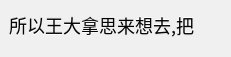所以王大拿思来想去,把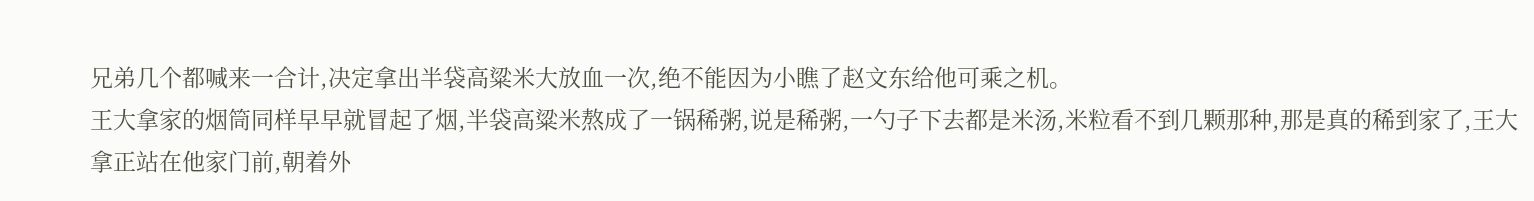兄弟几个都喊来一合计,决定拿出半袋高粱米大放血一次,绝不能因为小瞧了赵文东给他可乘之机。
王大拿家的烟筒同样早早就冒起了烟,半袋高粱米熬成了一锅稀粥,说是稀粥,一勺子下去都是米汤,米粒看不到几颗那种,那是真的稀到家了,王大拿正站在他家门前,朝着外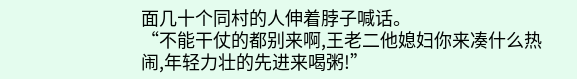面几十个同村的人伸着脖子喊话。
“不能干仗的都别来啊,王老二他媳妇你来凑什么热闹,年轻力壮的先进来喝粥!”